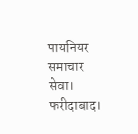पायनियर समाचार सेवा। फरीदाबाद।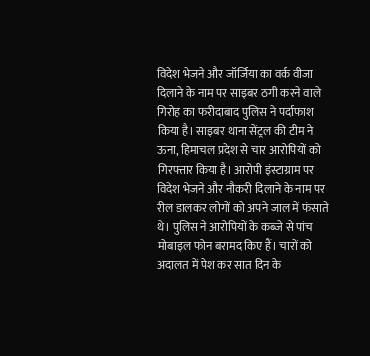विदेश भेजने और जॉर्जिया का वर्क वीजा दिलाने के नाम पर साइबर ठगी करने वाले गिरोह का फरीदाबाद पुलिस ने पर्दाफाश किया है। साइबर थाना सेंट्रल की टीम ने ऊना, हिमाचल प्रदेश से चार आरोपियों को गिरफ्तार किया है। आरोपी इंस्टाग्राम पर विदेश भेजने और नौकरी दिलाने के नाम पर रील डालकर लोगों को अपने जाल में फंसाते थे। पुलिस ने आरोपियों के कब्जे से पांच मोबाइल फोन बरामद किए हैं। चारों को अदालत में पेश कर सात दिन के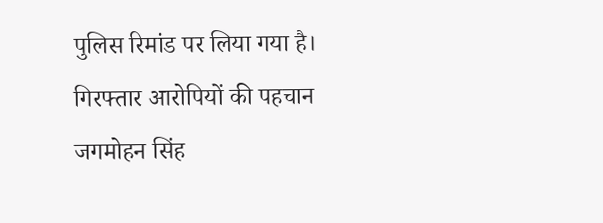पुलिस रिमांड पर लिया गया है।
गिरफ्तार आरोपियों की पहचान जगमोहन सिंह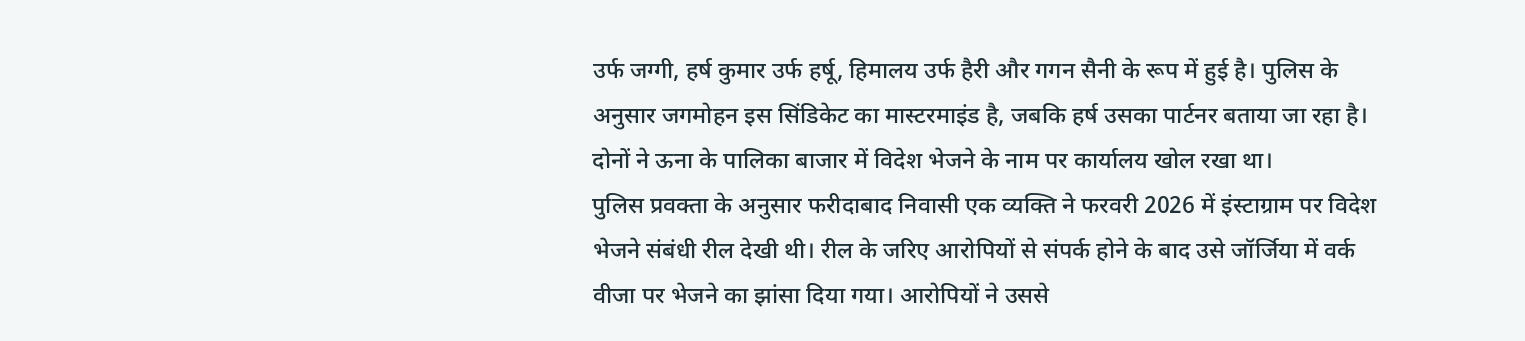उर्फ जग्गी, हर्ष कुमार उर्फ हर्षू, हिमालय उर्फ हैरी और गगन सैनी के रूप में हुई है। पुलिस के अनुसार जगमोहन इस सिंडिकेट का मास्टरमाइंड है, जबकि हर्ष उसका पार्टनर बताया जा रहा है। दोनों ने ऊना के पालिका बाजार में विदेश भेजने के नाम पर कार्यालय खोल रखा था।
पुलिस प्रवक्ता के अनुसार फरीदाबाद निवासी एक व्यक्ति ने फरवरी 2026 में इंस्टाग्राम पर विदेश भेजने संबंधी रील देखी थी। रील के जरिए आरोपियों से संपर्क होने के बाद उसे जॉर्जिया में वर्क वीजा पर भेजने का झांसा दिया गया। आरोपियों ने उससे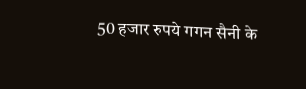50 हजार रुपये गगन सैनी के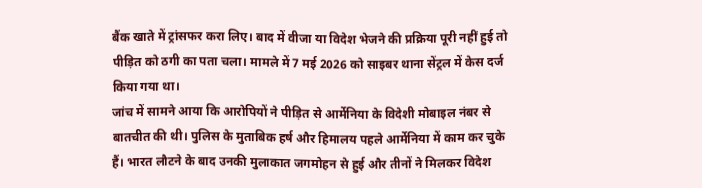बैंक खाते में ट्रांसफर करा लिए। बाद में वीजा या विदेश भेजने की प्रक्रिया पूरी नहीं हुई तो पीड़ित को ठगी का पता चला। मामले में 7 मई 2026 को साइबर थाना सेंट्रल में केस दर्ज किया गया था।
जांच में सामने आया कि आरोपियों ने पीड़ित से आर्मेनिया के विदेशी मोबाइल नंबर से बातचीत की थी। पुलिस के मुताबिक हर्ष और हिमालय पहले आर्मेनिया में काम कर चुके हैं। भारत लौटने के बाद उनकी मुलाकात जगमोहन से हुई और तीनों ने मिलकर विदेश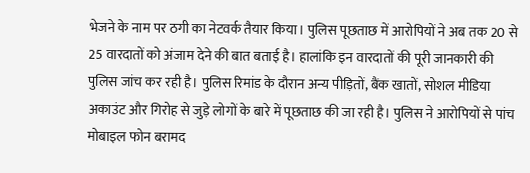भेजने के नाम पर ठगी का नेटवर्क तैयार किया। पुलिस पूछताछ में आरोपियों ने अब तक 20 से 25 वारदातों को अंजाम देने की बात बताई है। हालांकि इन वारदातों की पूरी जानकारी की पुलिस जांच कर रही है। पुलिस रिमांड के दौरान अन्य पीड़ितों, बैंक खातों, सोशल मीडिया अकाउंट और गिरोह से जुड़े लोगों के बारे में पूछताछ की जा रही है। पुलिस ने आरोपियों से पांच मोबाइल फोन बरामद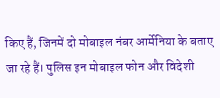किए हैं, जिनमें दो मोबाइल नंबर आर्मेनिया के बताए जा रहे हैं। पुलिस इन मोबाइल फोन और विदेशी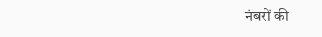नंबरों की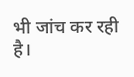भी जांच कर रही है।